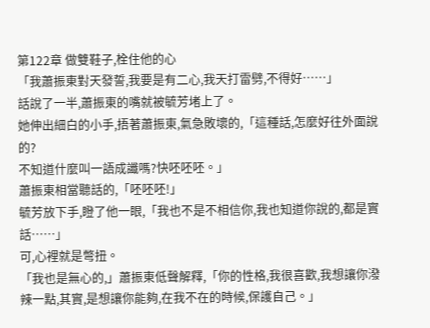第122章 做雙鞋子,栓住他的心
「我蕭振東對天發誓,我要是有二心,我天打雷劈,不得好……」
話說了一半,蕭振東的嘴就被毓芳堵上了。
她伸出細白的小手,捂著蕭振東,氣急敗壞的,「這種話,怎麼好往外面說的?
不知道什麼叫一語成讖嗎?快呸呸呸。」
蕭振東相當聽話的,「呸呸呸!」
毓芳放下手,瞪了他一眼,「我也不是不相信你,我也知道你說的,都是實話……」
可,心裡就是彆扭。
「我也是無心的,」蕭振東低聲解釋,「你的性格,我很喜歡,我想讓你潑辣一點,其實,是想讓你能夠,在我不在的時候,保護自己。」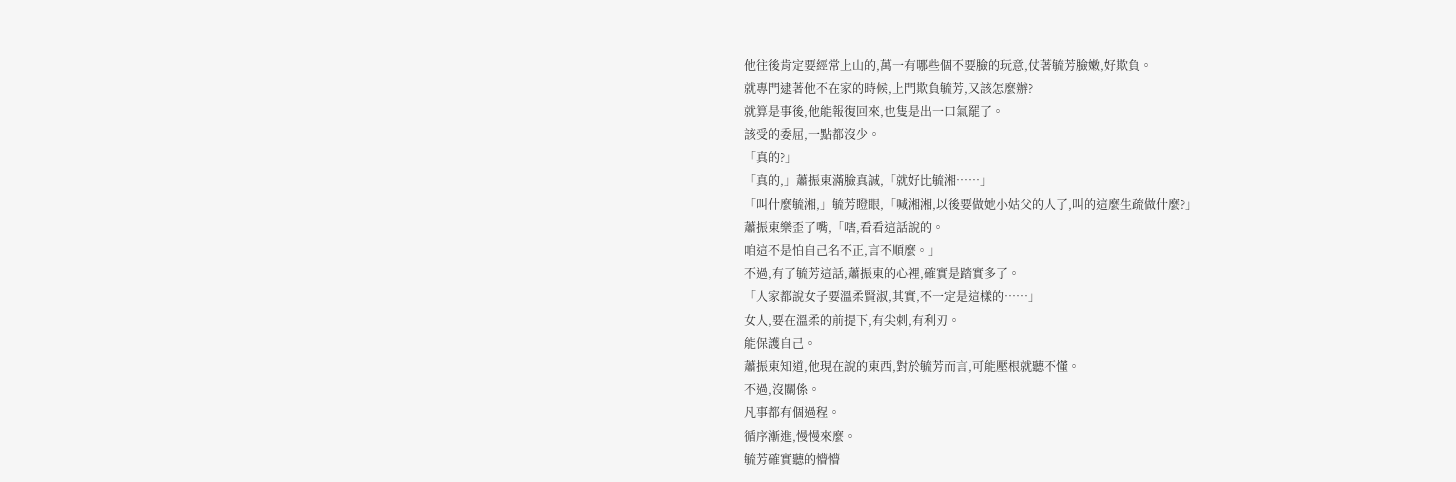他往後肯定要經常上山的,萬一有哪些個不要臉的玩意,仗著毓芳臉嫩,好欺負。
就專門逮著他不在家的時候,上門欺負毓芳,又該怎麼辦?
就算是事後,他能報復回來,也隻是出一口氣罷了。
該受的委屈,一點都沒少。
「真的?」
「真的,」蕭振東滿臉真誠,「就好比毓湘……」
「叫什麼毓湘,」毓芳瞪眼,「喊湘湘,以後要做她小姑父的人了,叫的這麼生疏做什麼?」
蕭振東樂歪了嘴,「嗐,看看這話說的。
咱這不是怕自己名不正,言不順麼。」
不過,有了毓芳這話,蕭振東的心裡,確實是踏實多了。
「人家都說女子要溫柔賢淑,其實,不一定是這樣的……」
女人,要在溫柔的前提下,有尖刺,有利刃。
能保護自己。
蕭振東知道,他現在說的東西,對於毓芳而言,可能壓根就聽不懂。
不過,沒關係。
凡事都有個過程。
循序漸進,慢慢來麼。
毓芳確實聽的懵懵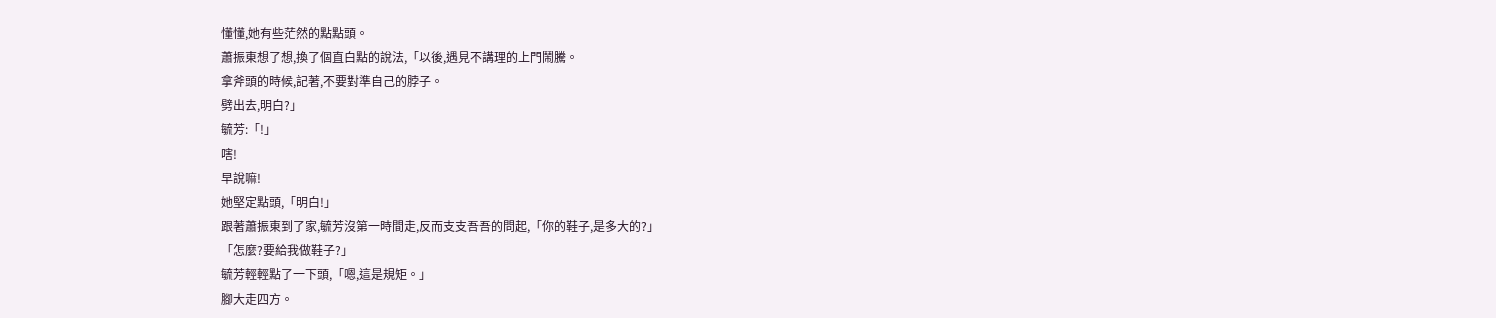懂懂,她有些茫然的點點頭。
蕭振東想了想,換了個直白點的說法,「以後,遇見不講理的上門鬧騰。
拿斧頭的時候,記著,不要對準自己的脖子。
劈出去,明白?」
毓芳:「!」
嗐!
早說嘛!
她堅定點頭,「明白!」
跟著蕭振東到了家,毓芳沒第一時間走,反而支支吾吾的問起,「你的鞋子,是多大的?」
「怎麼?要給我做鞋子?」
毓芳輕輕點了一下頭,「嗯,這是規矩。」
腳大走四方。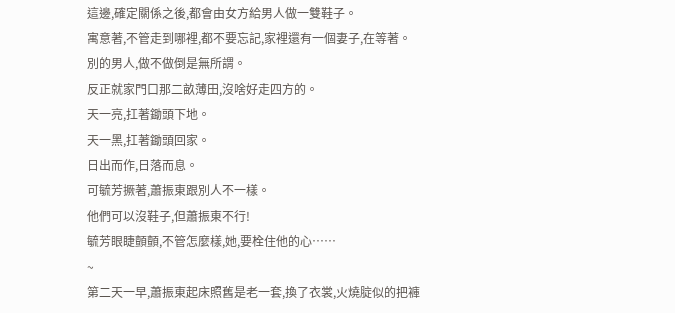這邊,確定關係之後,都會由女方給男人做一雙鞋子。
寓意著,不管走到哪裡,都不要忘記,家裡還有一個妻子,在等著。
別的男人,做不做倒是無所謂。
反正就家門口那二畝薄田,沒啥好走四方的。
天一亮,扛著鋤頭下地。
天一黑,扛著鋤頭回家。
日出而作,日落而息。
可毓芳撅著,蕭振東跟別人不一樣。
他們可以沒鞋子,但蕭振東不行!
毓芳眼睫顫顫,不管怎麼樣,她,要栓住他的心……
~
第二天一早,蕭振東起床照舊是老一套,換了衣裳,火燒腚似的把褲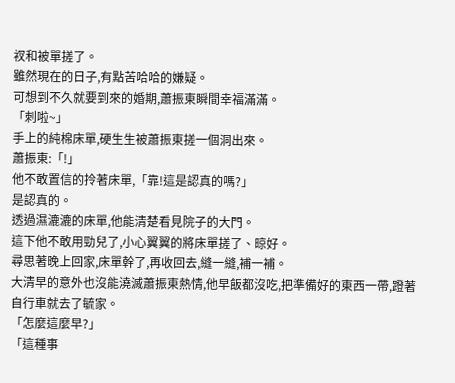衩和被單搓了。
雖然現在的日子,有點苦哈哈的嫌疑。
可想到不久就要到來的婚期,蕭振東瞬間幸福滿滿。
「刺啦~」
手上的純棉床單,硬生生被蕭振東搓一個洞出來。
蕭振東:「!」
他不敢置信的拎著床單,「靠!這是認真的嗎?」
是認真的。
透過濕漉漉的床單,他能清楚看見院子的大門。
這下他不敢用勁兒了,小心翼翼的將床單搓了、晾好。
尋思著晚上回家,床單幹了,再收回去,縫一縫,補一補。
大清早的意外也沒能澆滅蕭振東熱情,他早飯都沒吃,把準備好的東西一帶,蹬著自行車就去了毓家。
「怎麼這麼早?」
「這種事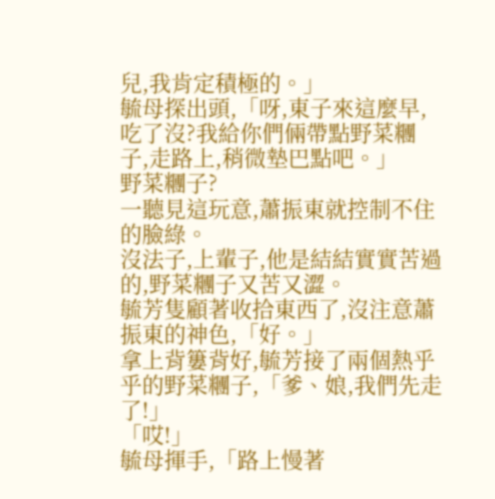兒,我肯定積極的。」
毓母探出頭,「呀,東子來這麼早,吃了沒?我給你們倆帶點野菜糰子,走路上,稍微墊巴點吧。」
野菜糰子?
一聽見這玩意,蕭振東就控制不住的臉綠。
沒法子,上輩子,他是結結實實苦過的,野菜糰子又苦又澀。
毓芳隻顧著收拾東西了,沒注意蕭振東的神色,「好。」
拿上背簍背好,毓芳接了兩個熱乎乎的野菜糰子,「爹、娘,我們先走了!」
「哎!」
毓母揮手,「路上慢著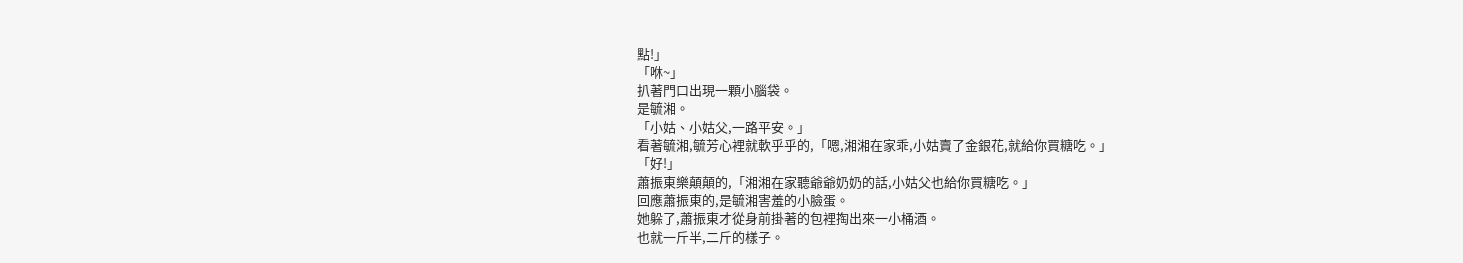點!」
「咻~」
扒著門口出現一顆小腦袋。
是毓湘。
「小姑、小姑父,一路平安。」
看著毓湘,毓芳心裡就軟乎乎的,「嗯,湘湘在家乖,小姑賣了金銀花,就給你買糖吃。」
「好!」
蕭振東樂顛顛的,「湘湘在家聽爺爺奶奶的話,小姑父也給你買糖吃。」
回應蕭振東的,是毓湘害羞的小臉蛋。
她躲了,蕭振東才從身前掛著的包裡掏出來一小桶酒。
也就一斤半,二斤的樣子。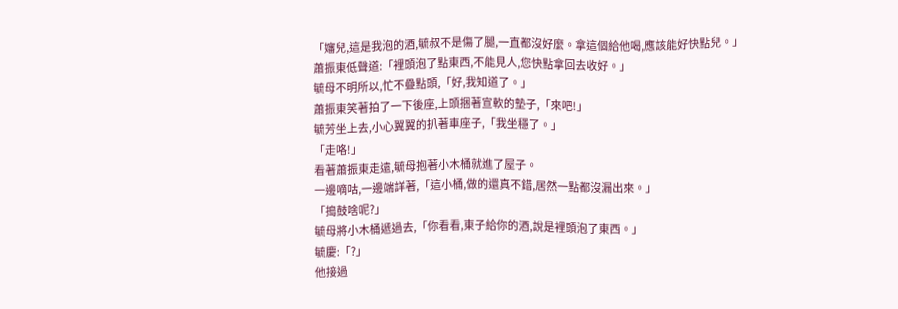「嬸兒,這是我泡的酒,毓叔不是傷了腿,一直都沒好麼。拿這個給他喝,應該能好快點兒。」
蕭振東低聲道:「裡頭泡了點東西,不能見人,您快點拿回去收好。」
毓母不明所以,忙不疊點頭,「好,我知道了。」
蕭振東笑著拍了一下後座,上頭捆著宣軟的墊子,「來吧!」
毓芳坐上去,小心翼翼的扒著車座子,「我坐穩了。」
「走咯!」
看著蕭振東走遠,毓母抱著小木桶就進了屋子。
一邊嘀咕,一邊端詳著,「這小桶,做的還真不錯,居然一點都沒漏出來。」
「搗鼓啥呢?」
毓母將小木桶遞過去,「你看看,東子給你的酒,說是裡頭泡了東西。」
毓慶:「?」
他接過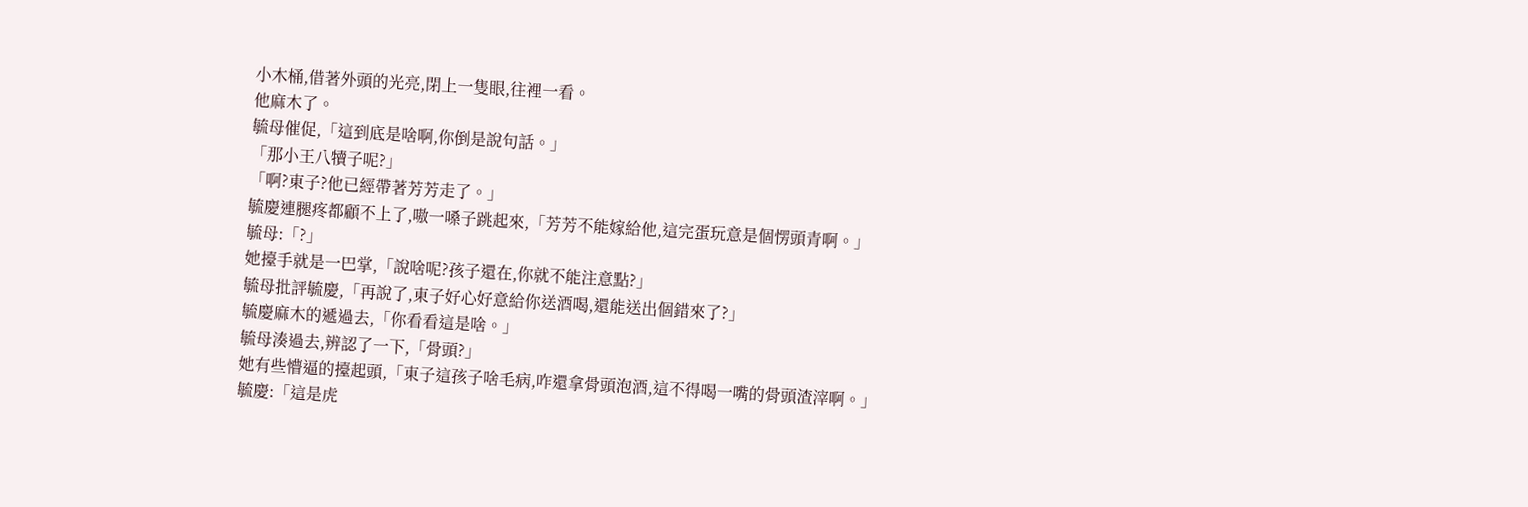小木桶,借著外頭的光亮,閉上一隻眼,往裡一看。
他麻木了。
毓母催促,「這到底是啥啊,你倒是說句話。」
「那小王八犢子呢?」
「啊?東子?他已經帶著芳芳走了。」
毓慶連腿疼都顧不上了,嗷一嗓子跳起來,「芳芳不能嫁給他,這完蛋玩意是個愣頭青啊。」
毓母:「?」
她擡手就是一巴掌,「說啥呢?孩子還在,你就不能注意點?」
毓母批評毓慶,「再說了,東子好心好意給你送酒喝,還能送出個錯來了?」
毓慶麻木的遞過去,「你看看這是啥。」
毓母湊過去,辨認了一下,「骨頭?」
她有些懵逼的擡起頭,「東子這孩子啥毛病,咋還拿骨頭泡酒,這不得喝一嘴的骨頭渣滓啊。」
毓慶:「這是虎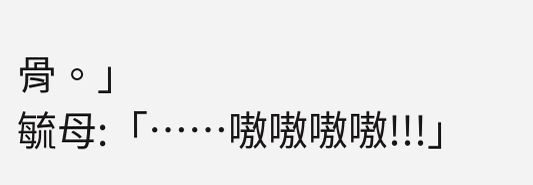骨。」
毓母:「……嗷嗷嗷嗷!!!」